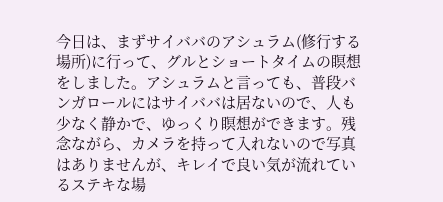今日は、まずサイババのアシュラム(修行する場所)に行って、グルとショートタイムの瞑想をしました。アシュラムと言っても、普段バンガロールにはサイババは居ないので、人も少なく静かで、ゆっくり瞑想ができます。残念ながら、カメラを持って入れないので写真はありませんが、キレイで良い気が流れているステキな場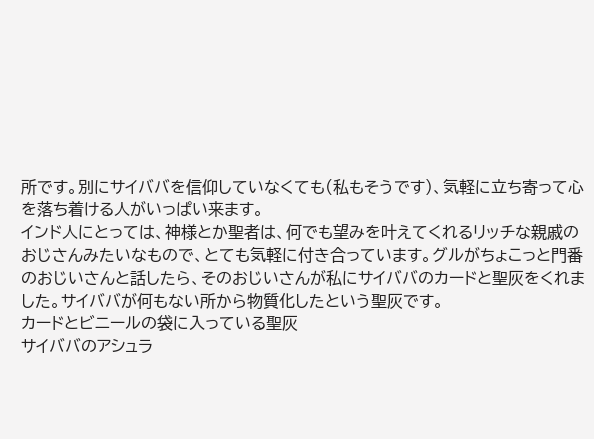所です。別にサイババを信仰していなくても(私もそうです)、気軽に立ち寄って心を落ち着ける人がいっぱい来ます。
インド人にとっては、神様とか聖者は、何でも望みを叶えてくれるリッチな親戚のおじさんみたいなもので、とても気軽に付き合っています。グルがちょこっと門番のおじいさんと話したら、そのおじいさんが私にサイババのカードと聖灰をくれました。サイババが何もない所から物質化したという聖灰です。
カードとビニールの袋に入っている聖灰
サイババのアシュラ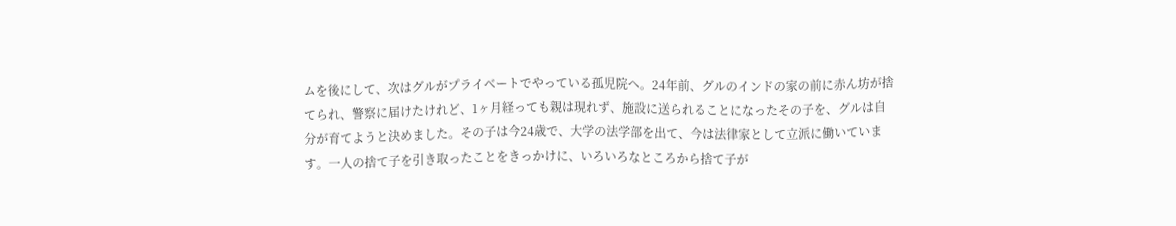ムを後にして、次はグルがプライベートでやっている孤児院へ。24年前、グルのインドの家の前に赤ん坊が捨てられ、警察に届けたけれど、1ヶ月経っても親は現れず、施設に送られることになったその子を、グルは自分が育てようと決めました。その子は今24歳で、大学の法学部を出て、今は法律家として立派に働いています。一人の捨て子を引き取ったことをきっかけに、いろいろなところから捨て子が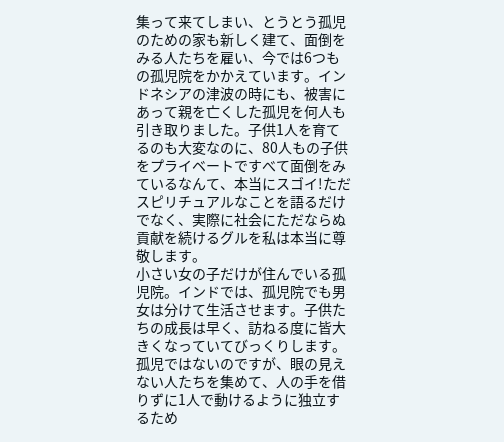集って来てしまい、とうとう孤児のための家も新しく建て、面倒をみる人たちを雇い、今では6つもの孤児院をかかえています。インドネシアの津波の時にも、被害にあって親を亡くした孤児を何人も引き取りました。子供1人を育てるのも大変なのに、80人もの子供をプライベートですべて面倒をみているなんて、本当にスゴイ!ただスピリチュアルなことを語るだけでなく、実際に社会にただならぬ貢献を続けるグルを私は本当に尊敬します。
小さい女の子だけが住んでいる孤児院。インドでは、孤児院でも男女は分けて生活させます。子供たちの成長は早く、訪ねる度に皆大きくなっていてびっくりします。
孤児ではないのですが、眼の見えない人たちを集めて、人の手を借りずに1人で動けるように独立するため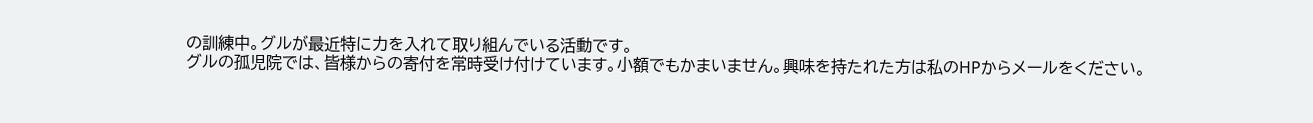の訓練中。グルが最近特に力を入れて取り組んでいる活動です。
グルの孤児院では、皆様からの寄付を常時受け付けています。小額でもかまいません。興味を持たれた方は私のHPからメールをください。